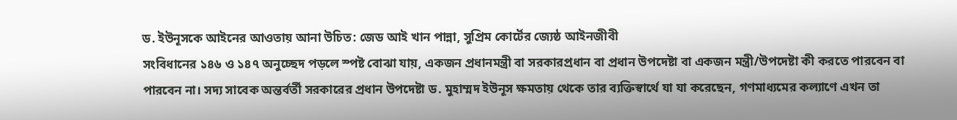ড. ইউনূসকে আইনের আওতায় আনা উচিত: জেড আই খান পান্না, সুপ্রিম কোর্টের জ্যেষ্ঠ আইনজীবী
সংবিধানের ১৪৬ ও ১৪৭ অনুচ্ছেদ পড়লে স্পষ্ট বোঝা যায়, একজন প্রধানমন্ত্রী বা সরকারপ্রধান বা প্রধান উপদেষ্টা বা একজন মন্ত্রী/উপদেষ্টা কী করতে পারবেন বা পারবেন না। সদ্য সাবেক অন্তর্বর্তী সরকারের প্রধান উপদেষ্টা ড. মুহাম্মদ ইউনূস ক্ষমতায় থেকে তার ব্যক্তিস্বার্থে যা যা করেছেন, গণমাধ্যমের কল্যাণে এখন তা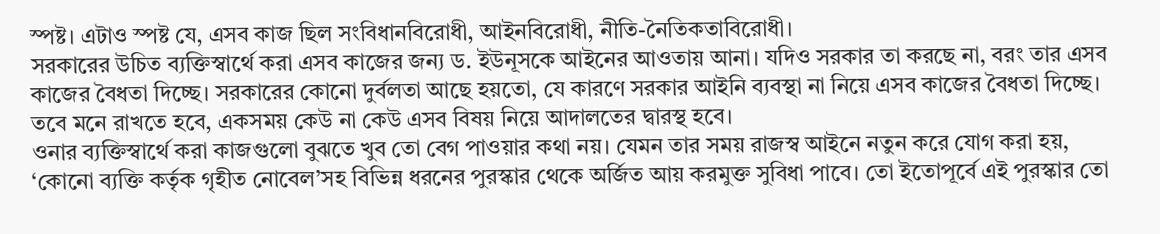স্পষ্ট। এটাও স্পষ্ট যে, এসব কাজ ছিল সংবিধানবিরোধী, আইনবিরোধী, নীতি-নৈতিকতাবিরোধী।
সরকারের উচিত ব্যক্তিস্বার্থে করা এসব কাজের জন্য ড. ইউনূসকে আইনের আওতায় আনা। যদিও সরকার তা করছে না, বরং তার এসব কাজের বৈধতা দিচ্ছে। সরকারের কোনো দুর্বলতা আছে হয়তো, যে কারণে সরকার আইনি ব্যবস্থা না নিয়ে এসব কাজের বৈধতা দিচ্ছে। তবে মনে রাখতে হবে, একসময় কেউ না কেউ এসব বিষয় নিয়ে আদালতের দ্বারস্থ হবে।
ওনার ব্যক্তিস্বার্থে করা কাজগুলো বুঝতে খুব তো বেগ পাওয়ার কথা নয়। যেমন তার সময় রাজস্ব আইনে নতুন করে যোগ করা হয়, ‘কোনো ব্যক্তি কর্তৃক গৃহীত নোবেল’সহ বিভিন্ন ধরনের পুরস্কার থেকে অর্জিত আয় করমুক্ত সুবিধা পাবে। তো ইতোপূর্বে এই পুরস্কার তো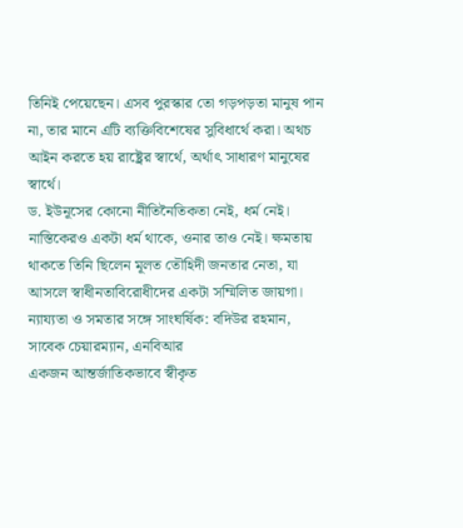তিনিই পেয়েছেন। এসব পুরস্কার তো গড়পড়তা মানুষ পান না, তার মানে এটি ব্যক্তিবিশেষের সুবিধার্থে করা। অথচ আইন করতে হয় রাষ্ট্রের স্বার্থে, অর্থাৎ সাধারণ মানুষের স্বার্থে।
ড. ইউনূসের কোনো নীতিনৈতিকতা নেই, ধর্ম নেই। নাস্তিকেরও একটা ধর্ম থাকে, ওনার তাও নেই। ক্ষমতায় থাকতে তিনি ছিলেন মূলত তৌহিদী জনতার নেতা, যা আসলে স্বাধীনতাবিরোধীদের একটা সম্মিলিত জায়গা।
ন্যায্যতা ও সমতার সঙ্গে সাংঘর্ষিক: বদিউর রহমান, সাবেক চেয়ারম্যান, এনবিআর
একজন আন্তর্জাতিকভাবে স্বীকৃত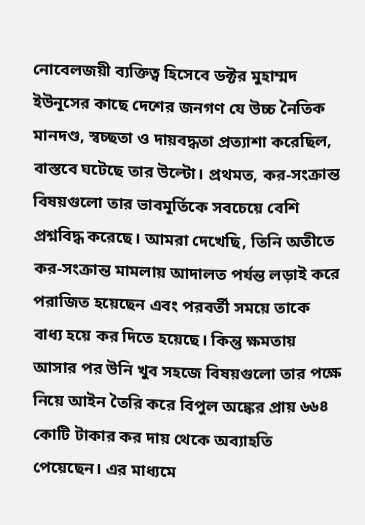নোবেলজয়ী ব্যক্তিত্ব হিসেবে ডক্টর মুহাম্মদ ইউনূসের কাছে দেশের জনগণ যে উচ্চ নৈতিক মানদণ্ড, স্বচ্ছতা ও দায়বদ্ধতা প্রত্যাশা করেছিল, বাস্তবে ঘটেছে তার উল্টো। প্রথমত, কর-সংক্রান্ত বিষয়গুলো তার ভাবমূর্তিকে সবচেয়ে বেশি প্রশ্নবিদ্ধ করেছে। আমরা দেখেছি, তিনি অতীতে কর-সংক্রান্ত মামলায় আদালত পর্যন্ত লড়াই করে পরাজিত হয়েছেন এবং পরবর্তী সময়ে তাকে বাধ্য হয়ে কর দিতে হয়েছে। কিন্তু ক্ষমতায় আসার পর উনি খুব সহজে বিষয়গুলো তার পক্ষে নিয়ে আইন তৈরি করে বিপুল অঙ্কের প্রায় ৬৬৪ কোটি টাকার কর দায় থেকে অব্যাহতি পেয়েছেন। এর মাধ্যমে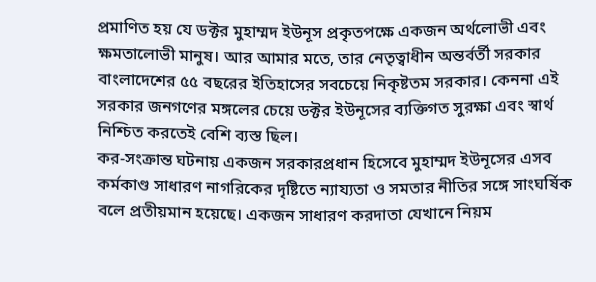প্রমাণিত হয় যে ডক্টর মুহাম্মদ ইউনূস প্রকৃতপক্ষে একজন অর্থলোভী এবং ক্ষমতালোভী মানুষ। আর আমার মতে, তার নেতৃত্বাধীন অন্তর্বর্তী সরকার বাংলাদেশের ৫৫ বছরের ইতিহাসের সবচেয়ে নিকৃষ্টতম সরকার। কেননা এই সরকার জনগণের মঙ্গলের চেয়ে ডক্টর ইউনূসের ব্যক্তিগত সুরক্ষা এবং স্বার্থ নিশ্চিত করতেই বেশি ব্যস্ত ছিল।
কর-সংক্রান্ত ঘটনায় একজন সরকারপ্রধান হিসেবে মুহাম্মদ ইউনূসের এসব কর্মকাণ্ড সাধারণ নাগরিকের দৃষ্টিতে ন্যায্যতা ও সমতার নীতির সঙ্গে সাংঘর্ষিক বলে প্রতীয়মান হয়েছে। একজন সাধারণ করদাতা যেখানে নিয়ম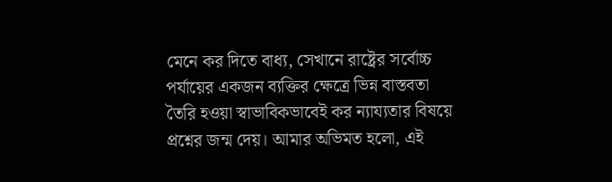মেনে কর দিতে বাধ্য, সেখানে রাষ্ট্রের সর্বোচ্চ পর্যায়ের একজন ব্যক্তির ক্ষেত্রে ভিন্ন বাস্তবতা তৈরি হওয়া স্বাভাবিকভাবেই কর ন্যায্যতার বিষয়ে প্রশ্নের জন্ম দেয়। আমার অভিমত হলো, এই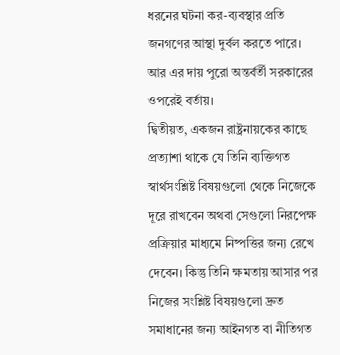ধরনের ঘটনা কর-ব্যবস্থার প্রতি জনগণের আস্থা দুর্বল করতে পারে। আর এর দায় পুরো অন্তর্বর্তী সরকারের ওপরেই বর্তায়।
দ্বিতীয়ত, একজন রাষ্ট্রনায়কের কাছে প্রত্যাশা থাকে যে তিনি ব্যক্তিগত স্বার্থসংশ্লিষ্ট বিষয়গুলো থেকে নিজেকে দূরে রাখবেন অথবা সেগুলো নিরপেক্ষ প্রক্রিয়ার মাধ্যমে নিষ্পত্তির জন্য রেখে দেবেন। কিন্তু তিনি ক্ষমতায় আসার পর নিজের সংশ্লিষ্ট বিষয়গুলো দ্রুত সমাধানের জন্য আইনগত বা নীতিগত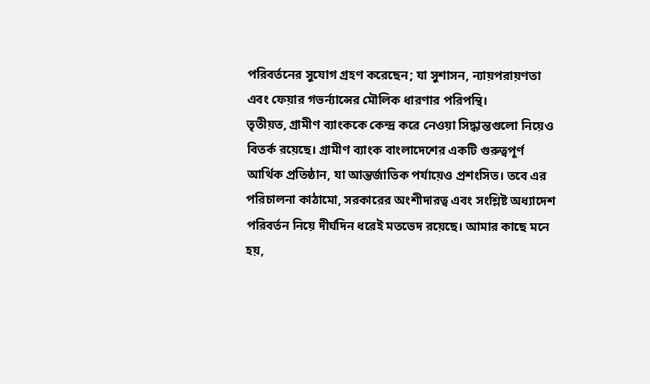পরিবর্তনের সুযোগ গ্রহণ করেছেন; যা সুশাসন, ন্যায়পরায়ণতা এবং ফেয়ার গভর্ন্যান্সের মৌলিক ধারণার পরিপন্থি।
তৃতীয়ত, গ্রামীণ ব্যাংককে কেন্দ্র করে নেওয়া সিদ্ধান্তগুলো নিয়েও বিতর্ক রয়েছে। গ্রামীণ ব্যাংক বাংলাদেশের একটি গুরুত্বপূর্ণ আর্থিক প্রতিষ্ঠান, যা আন্তর্জাতিক পর্যায়েও প্রশংসিত। তবে এর পরিচালনা কাঠামো, সরকারের অংশীদারত্ব এবং সংশ্লিষ্ট অধ্যাদেশ পরিবর্তন নিয়ে দীর্ঘদিন ধরেই মতভেদ রয়েছে। আমার কাছে মনে হয়,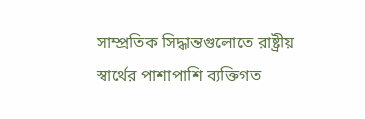সাম্প্রতিক সিদ্ধান্তগুলোতে রাষ্ট্রীয় স্বার্থের পাশাপাশি ব্যক্তিগত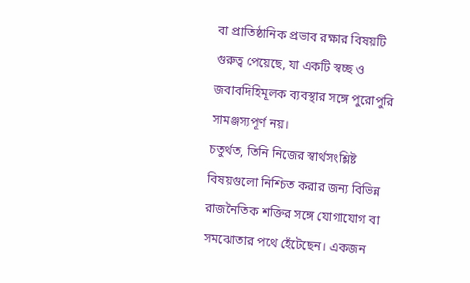বা প্রাতিষ্ঠানিক প্রভাব রক্ষার বিষয়টি গুরুত্ব পেয়েছে, যা একটি স্বচ্ছ ও জবাবদিহিমূলক ব্যবস্থার সঙ্গে পুরোপুরি সামঞ্জস্যপূর্ণ নয়।
চতুর্থত, তিনি নিজের স্বার্থসংশ্লিষ্ট বিষয়গুলো নিশ্চিত করার জন্য বিভিন্ন রাজনৈতিক শক্তির সঙ্গে যোগাযোগ বা সমঝোতার পথে হেঁটেছেন। একজন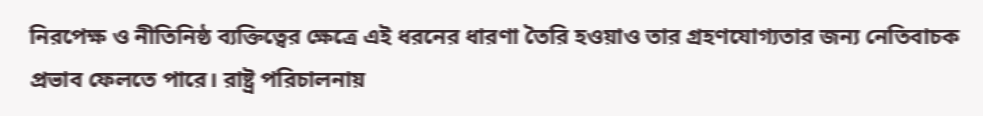নিরপেক্ষ ও নীতিনিষ্ঠ ব্যক্তিত্বের ক্ষেত্রে এই ধরনের ধারণা তৈরি হওয়াও তার গ্রহণযোগ্যতার জন্য নেতিবাচক প্রভাব ফেলতে পারে। রাষ্ট্র পরিচালনায়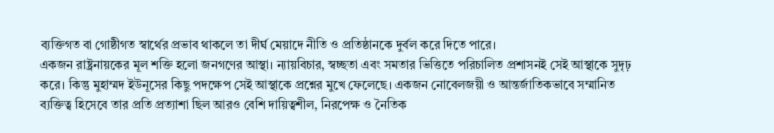ব্যক্তিগত বা গোষ্ঠীগত স্বার্থের প্রভাব থাকলে তা দীর্ঘ মেয়াদে নীতি ও প্রতিষ্ঠানকে দুর্বল করে দিতে পারে।
একজন রাষ্ট্রনায়কের মূল শক্তি হলো জনগণের আস্থা। ন্যায়বিচার, স্বচ্ছতা এবং সমতার ভিত্তিতে পরিচালিত প্রশাসনই সেই আস্থাকে সুদৃঢ় করে। কিন্তু মুহাম্মদ ইউনূসের কিছু পদক্ষেপ সেই আস্থাকে প্রশ্নের মুখে ফেলেছে। একজন নোবেলজয়ী ও আন্তর্জাতিকভাবে সম্মানিত ব্যক্তিত্ব হিসেবে তার প্রতি প্রত্যাশা ছিল আরও বেশি দায়িত্বশীল, নিরপেক্ষ ও নৈতিক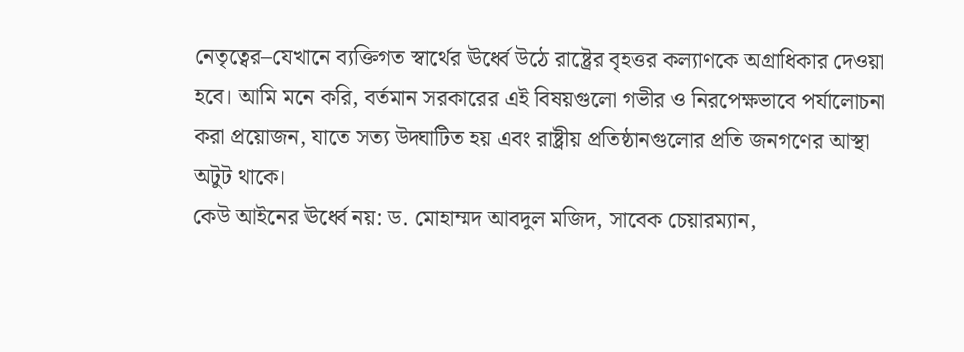নেতৃত্বের–যেখানে ব্যক্তিগত স্বার্থের ঊর্ধ্বে উঠে রাষ্ট্রের বৃহত্তর কল্যাণকে অগ্রাধিকার দেওয়া হবে। আমি মনে করি, বর্তমান সরকারের এই বিষয়গুলো গভীর ও নিরপেক্ষভাবে পর্যালোচনা করা প্রয়োজন, যাতে সত্য উদ্ঘাটিত হয় এবং রাষ্ট্রীয় প্রতিষ্ঠানগুলোর প্রতি জনগণের আস্থা অটুট থাকে।
কেউ আইনের ঊর্ধ্বে নয়: ড. মোহাম্মদ আবদুল মজিদ, সাবেক চেয়ারম্যান,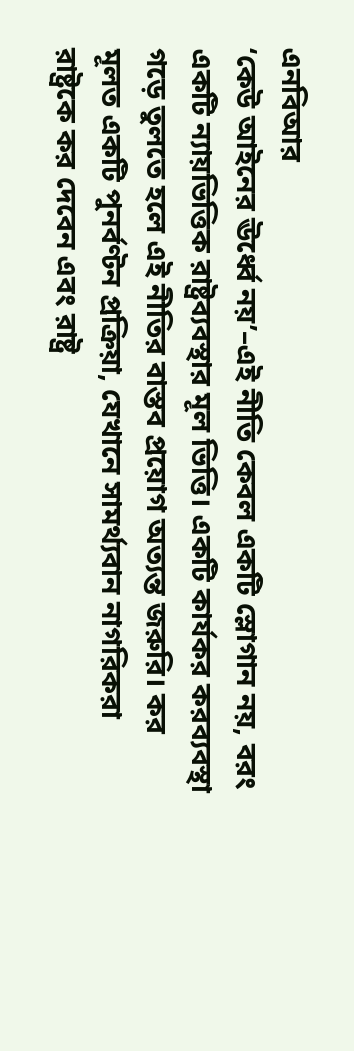এনবিআর
‘কেউ আইনের ঊর্ধ্বে নয়’–এই নীতি কেবল একটি স্লোগান নয়, বরং একটি ন্যায়ভিত্তিক রাষ্ট্রব্যবস্থার মূল ভিত্তি। একটি কার্যকর করব্যবস্থা গড়ে তুলতে হলে এই নীতির বাস্তব প্রয়োগ অত্যন্ত জরুরি। কর মূলত একটি পুনর্বণ্টন প্রক্রিয়া, যেখানে সামর্থ্যবান নাগরিকরা রাষ্ট্রকে কর দেবেন এবং রাষ্ট্র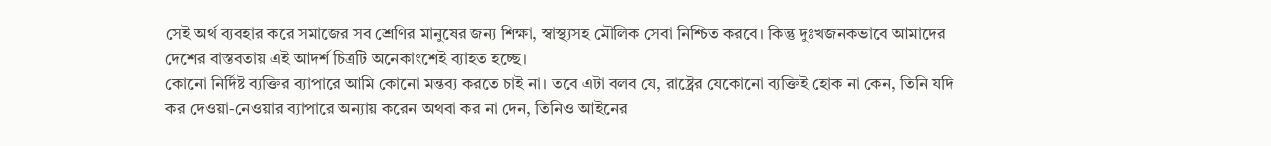সেই অর্থ ব্যবহার করে সমাজের সব শ্রেণির মানুষের জন্য শিক্ষা, স্বাস্থ্যসহ মৌলিক সেবা নিশ্চিত করবে। কিন্তু দুঃখজনকভাবে আমাদের দেশের বাস্তবতায় এই আদর্শ চিত্রটি অনেকাংশেই ব্যাহত হচ্ছে।
কোনো নির্দিষ্ট ব্যক্তির ব্যাপারে আমি কোনো মন্তব্য করতে চাই না। তবে এটা বলব যে, রাষ্ট্রের যেকোনো ব্যক্তিই হোক না কেন, তিনি যদি কর দেওয়া-নেওয়ার ব্যাপারে অন্যায় করেন অথবা কর না দেন, তিনিও আইনের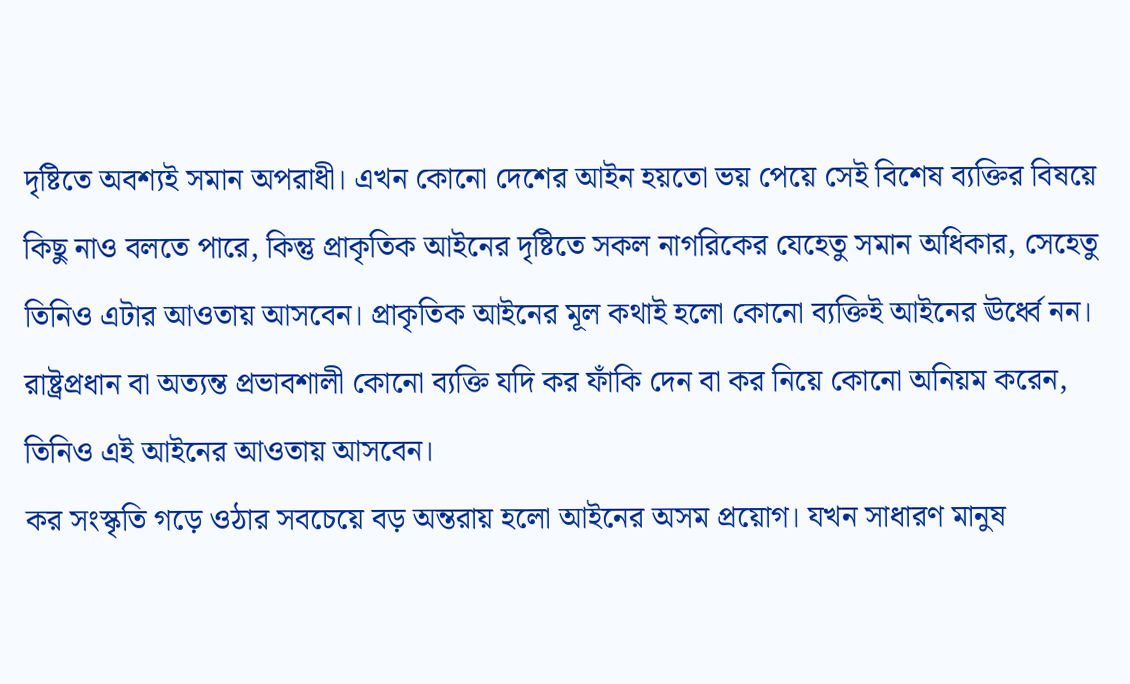দৃষ্টিতে অবশ্যই সমান অপরাধী। এখন কোনো দেশের আইন হয়তো ভয় পেয়ে সেই বিশেষ ব্যক্তির বিষয়ে কিছু নাও বলতে পারে, কিন্তু প্রাকৃতিক আইনের দৃষ্টিতে সকল নাগরিকের যেহেতু সমান অধিকার, সেহেতু তিনিও এটার আওতায় আসবেন। প্রাকৃতিক আইনের মূল কথাই হলো কোনো ব্যক্তিই আইনের ঊর্ধ্বে নন। রাষ্ট্রপ্রধান বা অত্যন্ত প্রভাবশালী কোনো ব্যক্তি যদি কর ফাঁকি দেন বা কর নিয়ে কোনো অনিয়ম করেন, তিনিও এই আইনের আওতায় আসবেন।
কর সংস্কৃতি গড়ে ওঠার সবচেয়ে বড় অন্তরায় হলো আইনের অসম প্রয়োগ। যখন সাধারণ মানুষ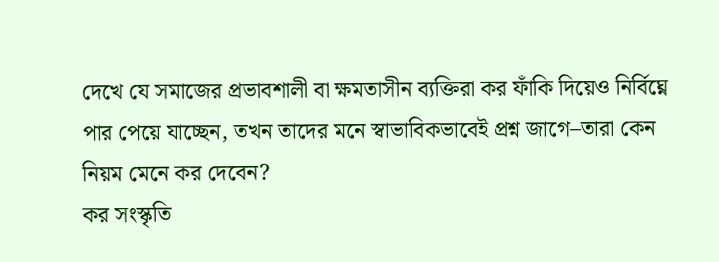দেখে যে সমাজের প্রভাবশালী বা ক্ষমতাসীন ব্যক্তিরা কর ফাঁকি দিয়েও নির্বিঘ্নে পার পেয়ে যাচ্ছেন, তখন তাদের মনে স্বাভাবিকভাবেই প্রশ্ন জাগে–তারা কেন নিয়ম মেনে কর দেবেন?
কর সংস্কৃতি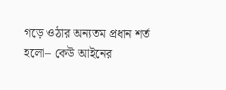গড়ে ওঠার অন্যতম প্রধান শর্ত হলো– কেউ আইনের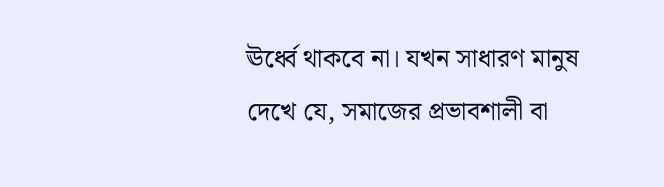ঊর্ধ্বে থাকবে না। যখন সাধারণ মানুষ দেখে যে, সমাজের প্রভাবশালী বা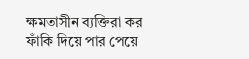ক্ষমতাসীন ব্যক্তিরা কর ফাঁকি দিয়ে পার পেয়ে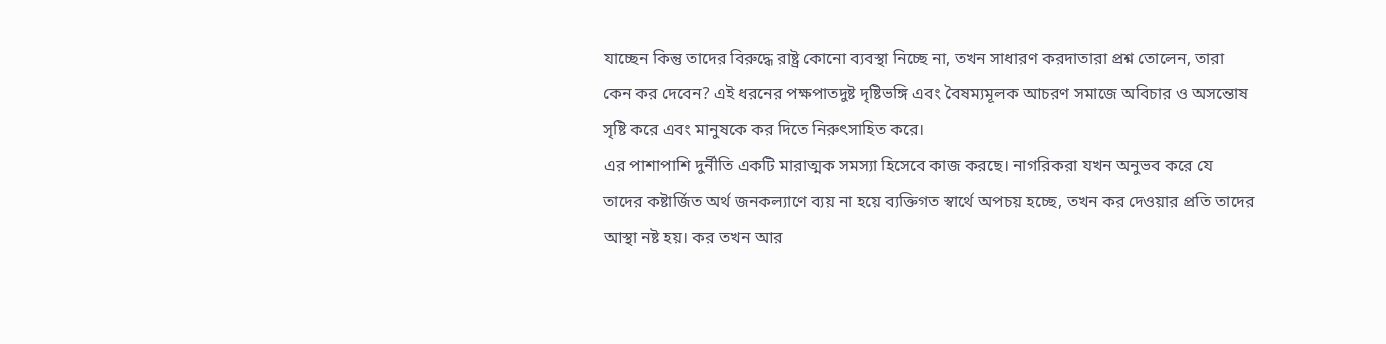যাচ্ছেন কিন্তু তাদের বিরুদ্ধে রাষ্ট্র কোনো ব্যবস্থা নিচ্ছে না, তখন সাধারণ করদাতারা প্রশ্ন তোলেন, তারা কেন কর দেবেন? এই ধরনের পক্ষপাতদুষ্ট দৃষ্টিভঙ্গি এবং বৈষম্যমূলক আচরণ সমাজে অবিচার ও অসন্তোষ সৃষ্টি করে এবং মানুষকে কর দিতে নিরুৎসাহিত করে।
এর পাশাপাশি দুর্নীতি একটি মারাত্মক সমস্যা হিসেবে কাজ করছে। নাগরিকরা যখন অনুভব করে যে তাদের কষ্টার্জিত অর্থ জনকল্যাণে ব্যয় না হয়ে ব্যক্তিগত স্বার্থে অপচয় হচ্ছে, তখন কর দেওয়ার প্রতি তাদের আস্থা নষ্ট হয়। কর তখন আর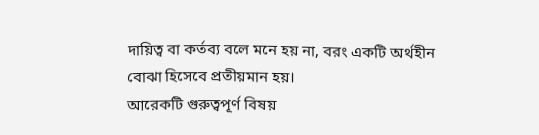দায়িত্ব বা কর্তব্য বলে মনে হয় না, বরং একটি অর্থহীন বোঝা হিসেবে প্রতীয়মান হয়।
আরেকটি গুরুত্বপূর্ণ বিষয়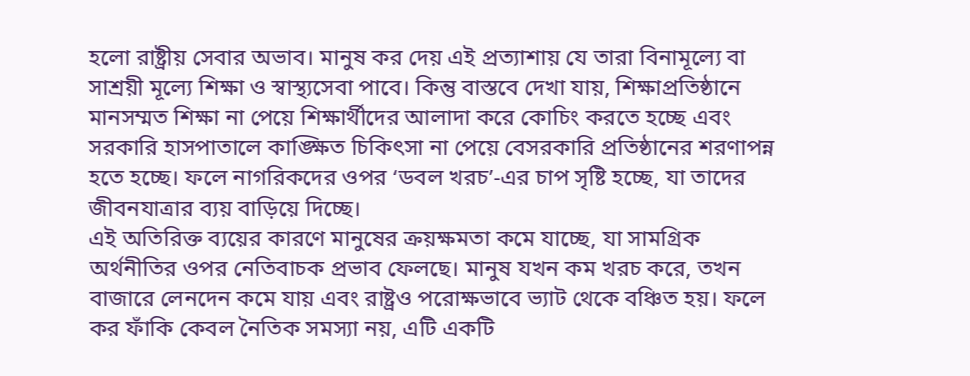হলো রাষ্ট্রীয় সেবার অভাব। মানুষ কর দেয় এই প্রত্যাশায় যে তারা বিনামূল্যে বা সাশ্রয়ী মূল্যে শিক্ষা ও স্বাস্থ্যসেবা পাবে। কিন্তু বাস্তবে দেখা যায়, শিক্ষাপ্রতিষ্ঠানে মানসম্মত শিক্ষা না পেয়ে শিক্ষার্থীদের আলাদা করে কোচিং করতে হচ্ছে এবং সরকারি হাসপাতালে কাঙ্ক্ষিত চিকিৎসা না পেয়ে বেসরকারি প্রতিষ্ঠানের শরণাপন্ন হতে হচ্ছে। ফলে নাগরিকদের ওপর ‘ডবল খরচ’-এর চাপ সৃষ্টি হচ্ছে, যা তাদের জীবনযাত্রার ব্যয় বাড়িয়ে দিচ্ছে।
এই অতিরিক্ত ব্যয়ের কারণে মানুষের ক্রয়ক্ষমতা কমে যাচ্ছে, যা সামগ্রিক অর্থনীতির ওপর নেতিবাচক প্রভাব ফেলছে। মানুষ যখন কম খরচ করে, তখন বাজারে লেনদেন কমে যায় এবং রাষ্ট্রও পরোক্ষভাবে ভ্যাট থেকে বঞ্চিত হয়। ফলে কর ফাঁকি কেবল নৈতিক সমস্যা নয়, এটি একটি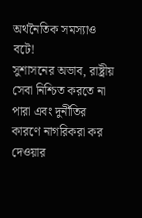অর্থনৈতিক সমস্যাও বটে!
সুশাসনের অভাব, রাষ্ট্রীয় সেবা নিশ্চিত করতে না পারা এবং দুর্নীতির কারণে নাগরিকরা কর দেওয়ার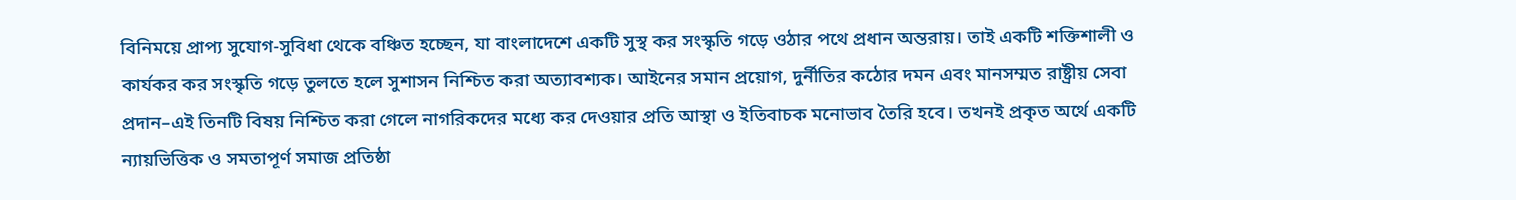বিনিময়ে প্রাপ্য সুযোগ-সুবিধা থেকে বঞ্চিত হচ্ছেন, যা বাংলাদেশে একটি সুস্থ কর সংস্কৃতি গড়ে ওঠার পথে প্রধান অন্তরায়। তাই একটি শক্তিশালী ও কার্যকর কর সংস্কৃতি গড়ে তুলতে হলে সুশাসন নিশ্চিত করা অত্যাবশ্যক। আইনের সমান প্রয়োগ, দুর্নীতির কঠোর দমন এবং মানসম্মত রাষ্ট্রীয় সেবা প্রদান–এই তিনটি বিষয় নিশ্চিত করা গেলে নাগরিকদের মধ্যে কর দেওয়ার প্রতি আস্থা ও ইতিবাচক মনোভাব তৈরি হবে। তখনই প্রকৃত অর্থে একটি ন্যায়ভিত্তিক ও সমতাপূর্ণ সমাজ প্রতিষ্ঠা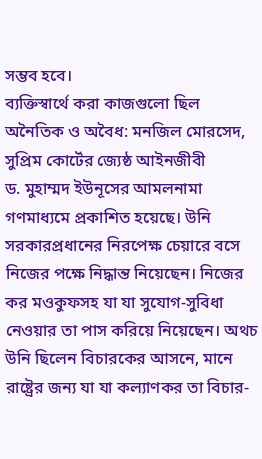সম্ভব হবে।
ব্যক্তিস্বার্থে করা কাজগুলো ছিল অনৈতিক ও অবৈধ: মনজিল মোরসেদ, সুপ্রিম কোর্টের জ্যেষ্ঠ আইনজীবী
ড. মুহাম্মদ ইউনূসের আমলনামা গণমাধ্যমে প্রকাশিত হয়েছে। উনি সরকারপ্রধানের নিরপেক্ষ চেয়ারে বসে নিজের পক্ষে নিদ্ধান্ত নিয়েছেন। নিজের কর মওকুফসহ যা যা সুযোগ-সুবিধা নেওয়ার তা পাস করিয়ে নিয়েছেন। অথচ উনি ছিলেন বিচারকের আসনে, মানে রাষ্ট্রের জন্য যা যা কল্যাণকর তা বিচার-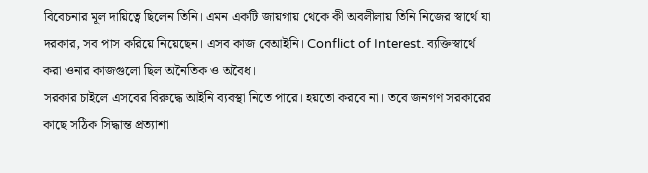বিবেচনার মূল দায়িত্বে ছিলেন তিনি। এমন একটি জায়গায় থেকে কী অবলীলায় তিনি নিজের স্বার্থে যা দরকার, সব পাস করিয়ে নিয়েছেন। এসব কাজ বেআইনি। Conflict of Interest. ব্যক্তিস্বার্থে করা ওনার কাজগুলো ছিল অনৈতিক ও অবৈধ।
সরকার চাইলে এসবের বিরুদ্ধে আইনি ব্যবস্থা নিতে পারে। হয়তো করবে না। তবে জনগণ সরকারের কাছে সঠিক সিদ্ধান্ত প্রত্যাশা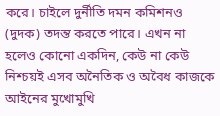করে। চাইলে দুর্নীতি দমন কমিশনও (দুদক) তদন্ত করতে পারে। এখন না হলেও কোনো একদিন, কেউ না কেউ নিশ্চয়ই এসব অনৈতিক ও অবৈধ কাজকে আইনের মুখোমুখি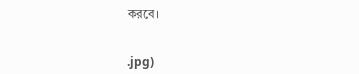করবে।


.jpg)